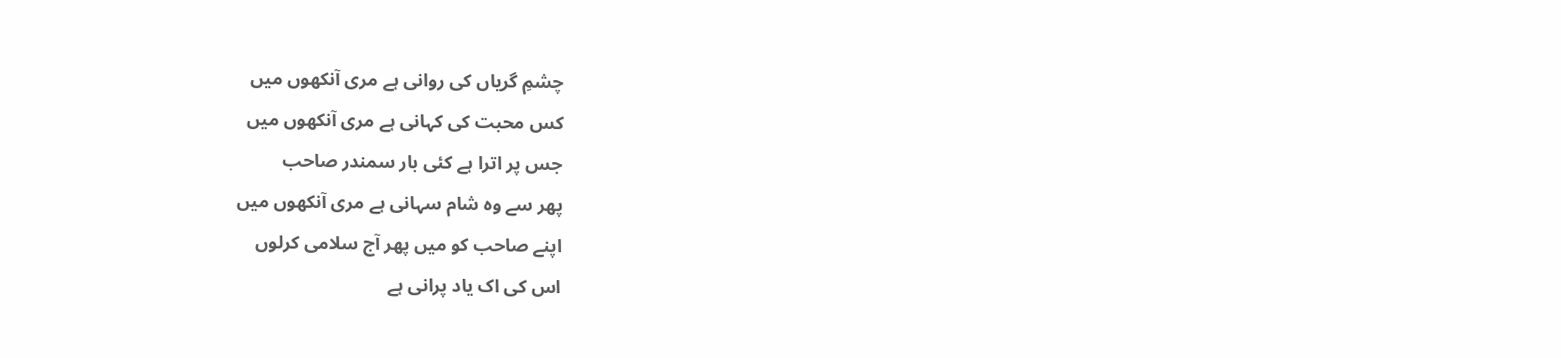چشمِ گریاں کی روانی ہے مری آنکھوں میں
کس محبت کی کہانی ہے مری آنکھوں میں
جس پر اترا ہے کئی بار سمندر صاحب
پھر سے وہ شام سہانی ہے مری آنکھوں میں
اپنے صاحب کو میں پھر آج سلامی کرلوں
اس کی اک یاد پرانی ہے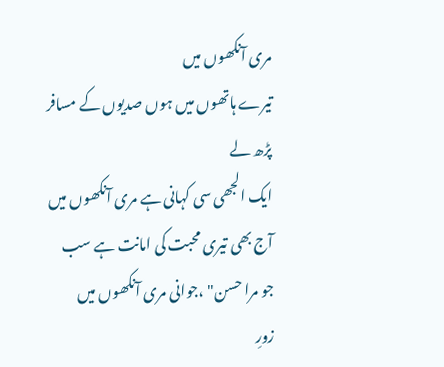مری آنکھوں میں
تیرے ہاتھوں میں ہوں صدیوں کے مسافر پڑھ لے
ایک الجھی سی کہانی ہے مری آنکھوں میں
آج بھی تیری محبت کی امانت ہے سب
جو مرا حسن" ،جوانی مری آنکھوں میں
زورِ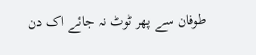طوفان سے پھر ٹوٹ نہ جائے اک دن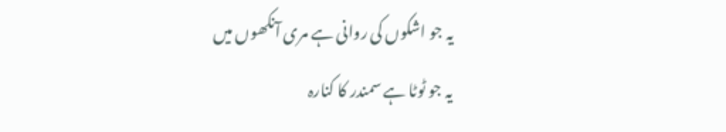یہ جو اشکوں کی روانی ہے مری آنکھوں میں
یہ جو ٹوٹا ہے سمندر کا کنارہ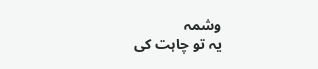وشمہ
یہ تو چاہت کی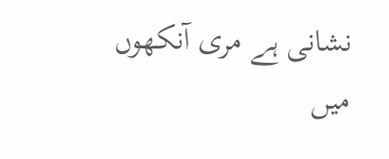نشانی ہے مری آنکھوں میں